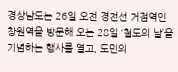경상남도는 26일 오전 경전선 거점역인 창원역을 방문해 오는 28일 ‘철도의 날’을 기념하는 행사를 열고, 도민의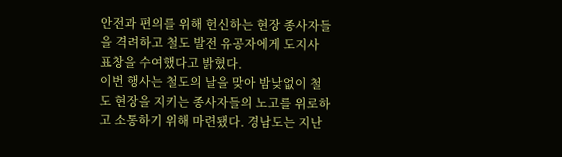안전과 편의를 위해 헌신하는 현장 종사자들을 격려하고 철도 발전 유공자에게 도지사 표창을 수여했다고 밝혔다.
이번 행사는 철도의 날을 맞아 밤낮없이 철도 현장을 지키는 종사자들의 노고를 위로하고 소통하기 위해 마련됐다. 경남도는 지난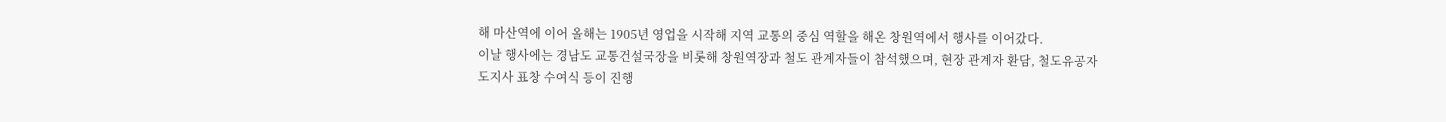해 마산역에 이어 올해는 1905년 영업을 시작해 지역 교통의 중심 역할을 해온 창원역에서 행사를 이어갔다.
이날 행사에는 경남도 교통건설국장을 비롯해 창원역장과 철도 관계자들이 참석했으며, 현장 관계자 환담, 철도유공자 도지사 표창 수여식 등이 진행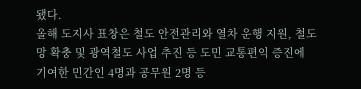됐다.
올해 도지사 표창은 철도 안전관리와 열차 운행 지원, 철도망 확충 및 광역철도 사업 추진 등 도민 교통편익 증진에 기여한 민간인 4명과 공무원 2명 등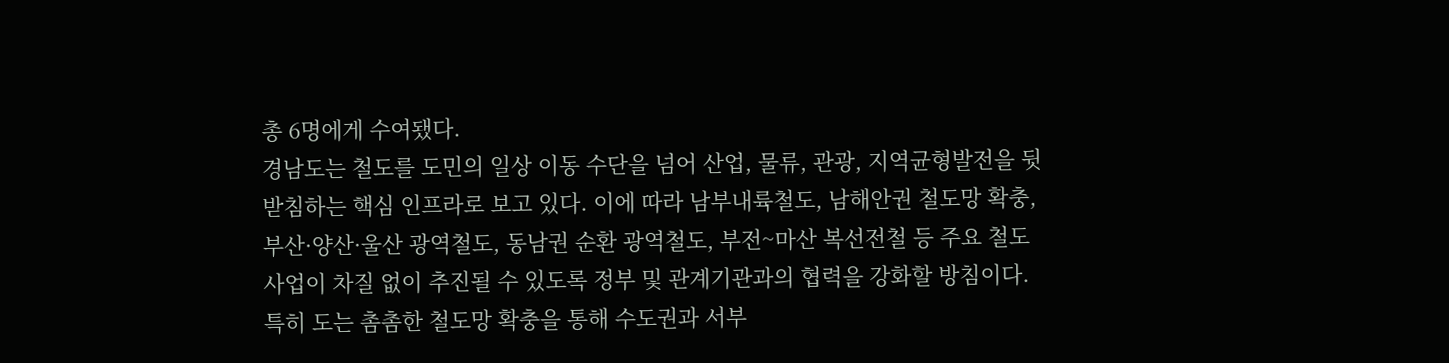총 6명에게 수여됐다.
경남도는 철도를 도민의 일상 이동 수단을 넘어 산업, 물류, 관광, 지역균형발전을 뒷받침하는 핵심 인프라로 보고 있다. 이에 따라 남부내륙철도, 남해안권 철도망 확충, 부산·양산·울산 광역철도, 동남권 순환 광역철도, 부전~마산 복선전철 등 주요 철도 사업이 차질 없이 추진될 수 있도록 정부 및 관계기관과의 협력을 강화할 방침이다.
특히 도는 촘촘한 철도망 확충을 통해 수도권과 서부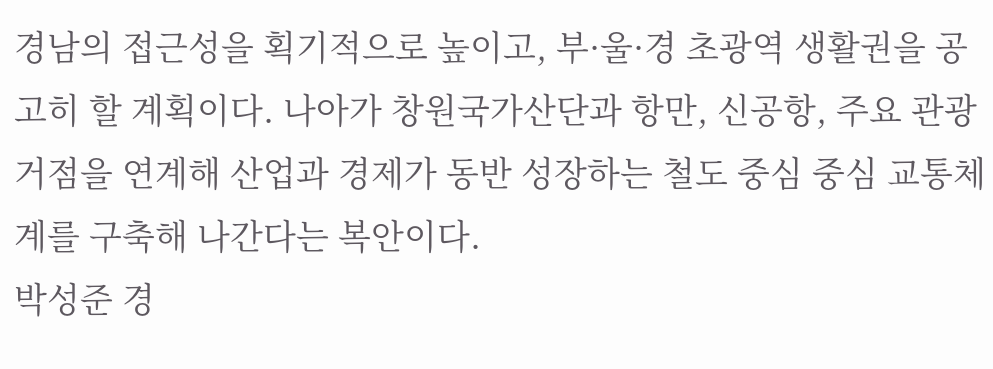경남의 접근성을 획기적으로 높이고, 부·울·경 초광역 생활권을 공고히 할 계획이다. 나아가 창원국가산단과 항만, 신공항, 주요 관광거점을 연계해 산업과 경제가 동반 성장하는 철도 중심 중심 교통체계를 구축해 나간다는 복안이다.
박성준 경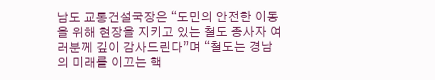남도 교통건설국장은 “도민의 안전한 이동을 위해 현장을 지키고 있는 철도 종사자 여러분께 깊이 감사드린다”며 “철도는 경남의 미래를 이끄는 핵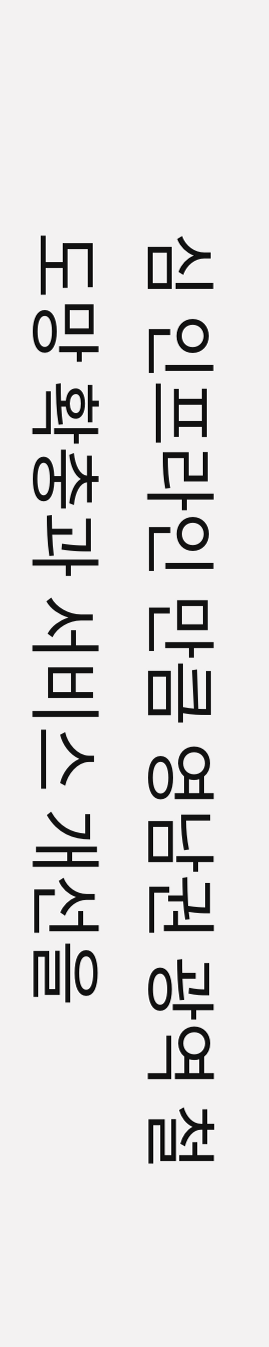심 인프라인 만큼 영남권 광역 철도망 확충과 서비스 개선을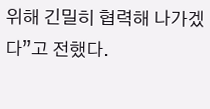위해 긴밀히 협력해 나가겠다”고 전했다.